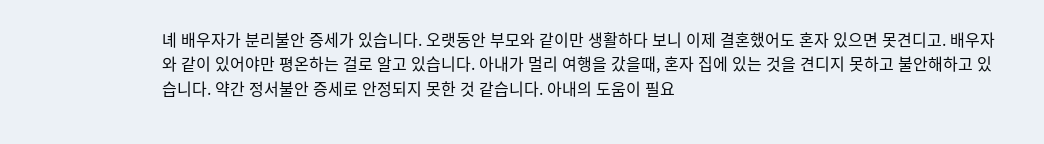녜 배우자가 분리불안 증세가 있습니다. 오랫동안 부모와 같이만 생활하다 보니 이제 결혼했어도 혼자 있으면 못견디고. 배우자와 같이 있어야만 평온하는 걸로 알고 있습니다. 아내가 멀리 여행을 갔을때, 혼자 집에 있는 것을 견디지 못하고 불안해하고 있습니다. 약간 정서불안 증세로 안정되지 못한 것 같습니다. 아내의 도움이 필요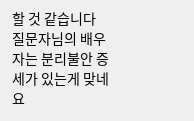할 것 같습니다
질문자님의 배우자는 분리불안 증세가 있는게 맞네요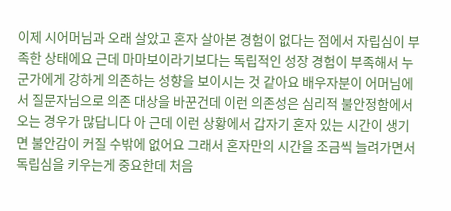이제 시어머님과 오래 살았고 혼자 살아본 경험이 없다는 점에서 자립심이 부족한 상태에요 근데 마마보이라기보다는 독립적인 성장 경험이 부족해서 누군가에게 강하게 의존하는 성향을 보이시는 것 같아요 배우자분이 어머님에서 질문자님으로 의존 대상을 바꾼건데 이런 의존성은 심리적 불안정함에서 오는 경우가 많답니다 아 근데 이런 상황에서 갑자기 혼자 있는 시간이 생기면 불안감이 커질 수밖에 없어요 그래서 혼자만의 시간을 조금씩 늘려가면서 독립심을 키우는게 중요한데 처음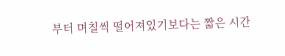부터 며칠씩 떨어져있기보다는 짧은 시간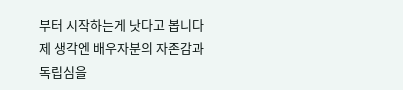부터 시작하는게 낫다고 봅니다 제 생각엔 배우자분의 자존감과 독립심을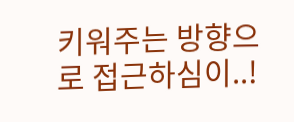키워주는 방향으로 접근하심이..!